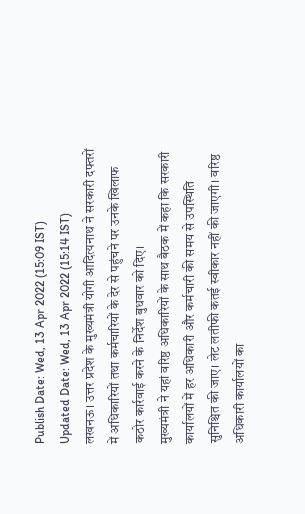Publish Date: Wed, 13 Apr 2022 (15:09 IST)
Updated Date: Wed, 13 Apr 2022 (15:14 IST)
लखनऊ। उत्तर प्रदेश के मुख्यमंत्री योगी आदित्यनाथ ने सरकारी दफ्तरों में अधिकारियों तथा कर्मचारियों के देर से पहुंचने पर उनके खिलाफ कठोर कार्रवाई करने के निर्देश बुधवार को दिए।
मुख्यमंत्री ने यहां वरिष्ठ अधिकारियों के साथ बैठक में कहा कि सरकारी कार्यालयों में हर अधिकारी और कर्मचारी की समय से उपस्थिति सुनिश्चित की जाए। लेट लतीफी कतई स्वीकार नहीं की जाएगी। वरिष्ठ अधिकारी कार्यालयों का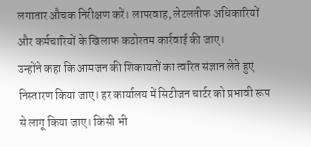लगातार औचक निरीक्षण करें। लापरवाह, लेटलतीफ अधिकारियों और कर्मचारियों के खिलाफ कठोरतम कार्रवाई की जाए।
उन्होंने कहा कि आमजन की शिकायतों का त्वरित संज्ञान लेते हुए निस्तारण किया जाए। हर कार्यालय में सिटीजन चार्टर को प्रभावी रूप से लागू किया जाए। किसी भी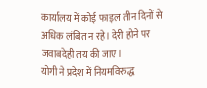कार्यालय में कोई फाइल तीन दिनों से अधिक लंबित न रहे। देरी होने पर जवाबदेही तय की जाए।
योगी ने प्रदेश में नियमविरुद्ध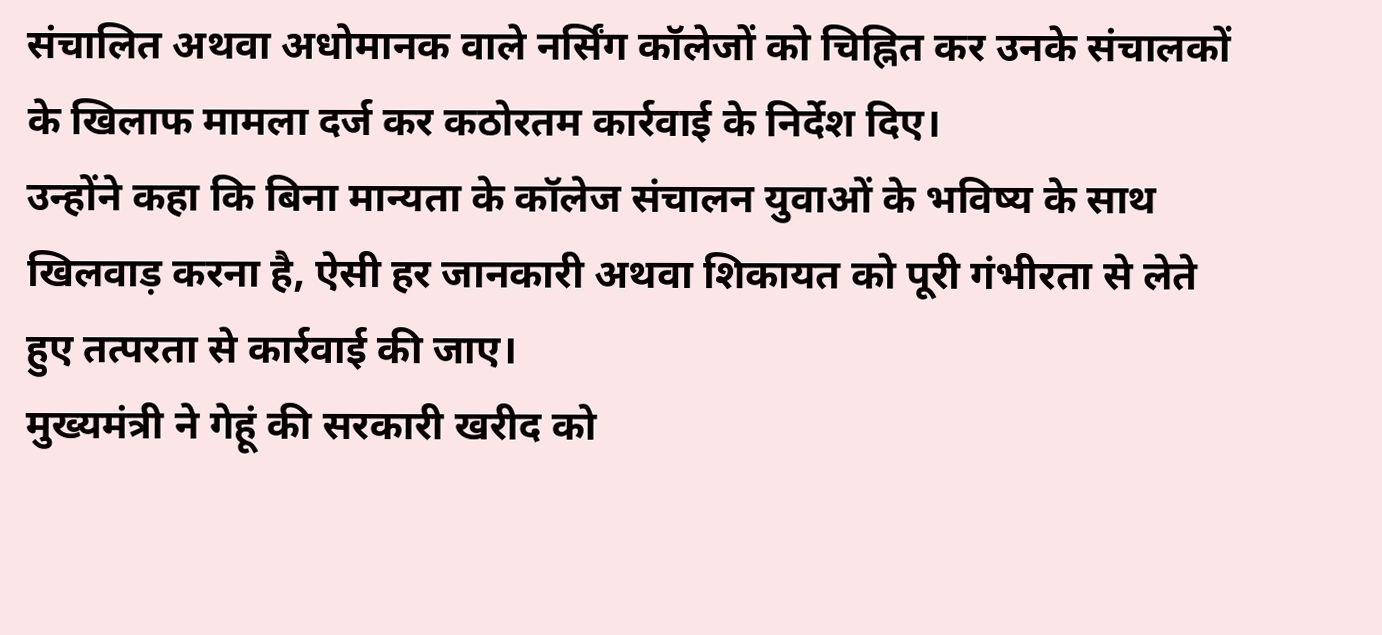संचालित अथवा अधोमानक वाले नर्सिंग कॉलेजों को चिह्नित कर उनके संचालकों के खिलाफ मामला दर्ज कर कठोरतम कार्रवाई के निर्देश दिए।
उन्होंने कहा कि बिना मान्यता के कॉलेज संचालन युवाओं के भविष्य के साथ खिलवाड़ करना है, ऐसी हर जानकारी अथवा शिकायत को पूरी गंभीरता से लेते हुए तत्परता से कार्रवाई की जाए।
मुख्यमंत्री ने गेहूं की सरकारी खरीद को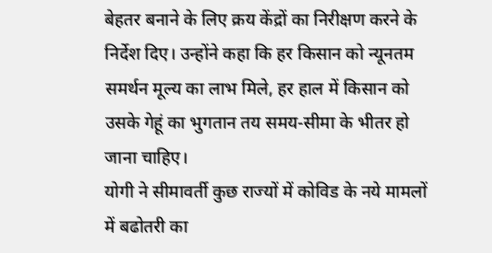बेहतर बनाने के लिए क्रय केंद्रों का निरीक्षण करने के निर्देश दिए। उन्होंने कहा कि हर किसान को न्यूनतम समर्थन मूल्य का लाभ मिले, हर हाल में किसान को उसके गेहूं का भुगतान तय समय-सीमा के भीतर हो जाना चाहिए।
योगी ने सीमावर्ती कुछ राज्यों में कोविड के नये मामलों में बढोतरी का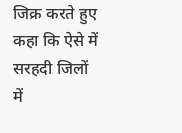जिक्र करते हुए कहा कि ऐसे में सरहदी जिलों में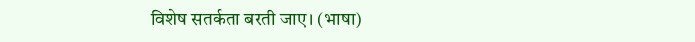विशेष सतर्कता बरती जाए। (भाषा)